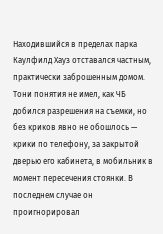Находившийся в пределах парка Каулфилд Хауз отставался частным, практически заброшенным домом. Тони понятия не имел, как ЧБ добился разрешения на съемки, но без криков явно не обошлось — крики по телефону, за закрытой дверью его кабинета, в мобильник в момент пересечения стоянки. В последнем случае он проигнорировал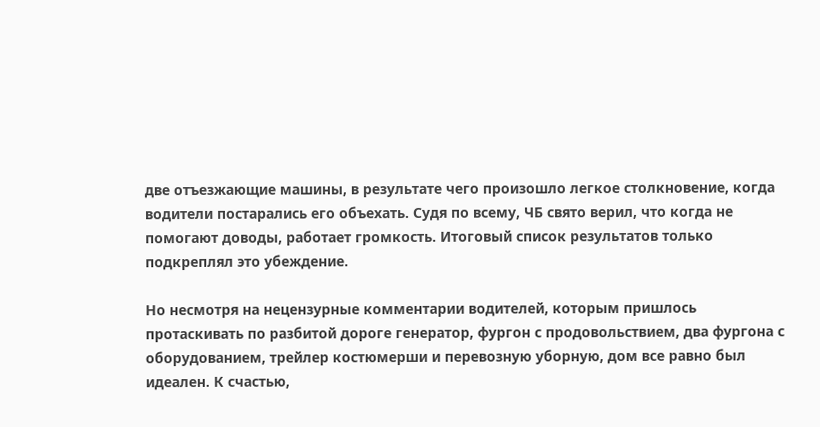две отъезжающие машины, в результате чего произошло легкое столкновение, когда водители постарались его объехать. Судя по всему, ЧБ свято верил, что когда не помогают доводы, работает громкость. Итоговый список результатов только подкреплял это убеждение.

Но несмотря на нецензурные комментарии водителей, которым пришлось протаскивать по разбитой дороге генератор, фургон с продовольствием, два фургона с оборудованием, трейлер костюмерши и перевозную уборную, дом все равно был идеален. К счастью,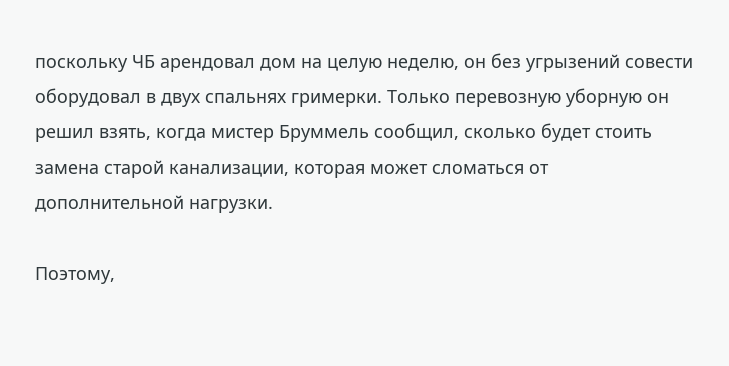поскольку ЧБ арендовал дом на целую неделю, он без угрызений совести оборудовал в двух спальнях гримерки. Только перевозную уборную он решил взять, когда мистер Бруммель сообщил, сколько будет стоить замена старой канализации, которая может сломаться от дополнительной нагрузки.

Поэтому,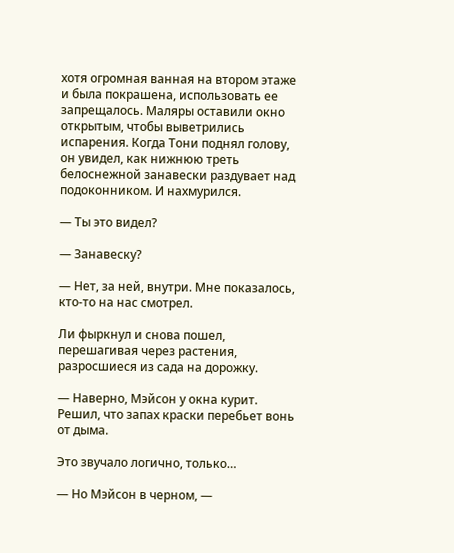хотя огромная ванная на втором этаже и была покрашена, использовать ее запрещалось. Маляры оставили окно открытым, чтобы выветрились испарения. Когда Тони поднял голову, он увидел, как нижнюю треть белоснежной занавески раздувает над подоконником. И нахмурился.

— Ты это видел?

— Занавеску?

— Нет, за ней, внутри. Мне показалось, кто-то на нас смотрел.

Ли фыркнул и снова пошел, перешагивая через растения, разросшиеся из сада на дорожку.

— Наверно, Мэйсон у окна курит. Решил, что запах краски перебьет вонь от дыма.

Это звучало логично, только…

— Но Мэйсон в черном, —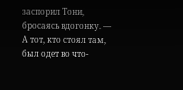заспорил Тони, бросаясь вдогонку. — А тот, кто стоял там, был одет во что-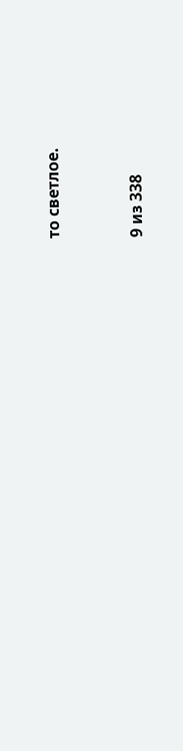то светлое.



9 из 338